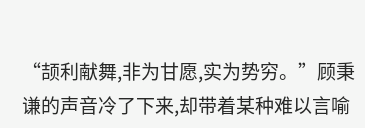“颉利献舞,非为甘愿,实为势穷。”顾秉谦的声音冷了下来,却带着某种难以言喻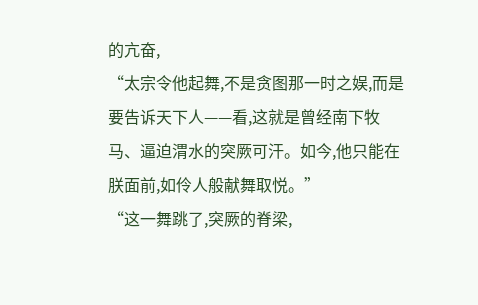的亢奋,
“太宗令他起舞,不是贪图那一时之娱,而是要告诉天下人——看,这就是曾经南下牧马、逼迫渭水的突厥可汗。如今,他只能在朕面前,如伶人般献舞取悦。”
“这一舞跳了,突厥的脊梁,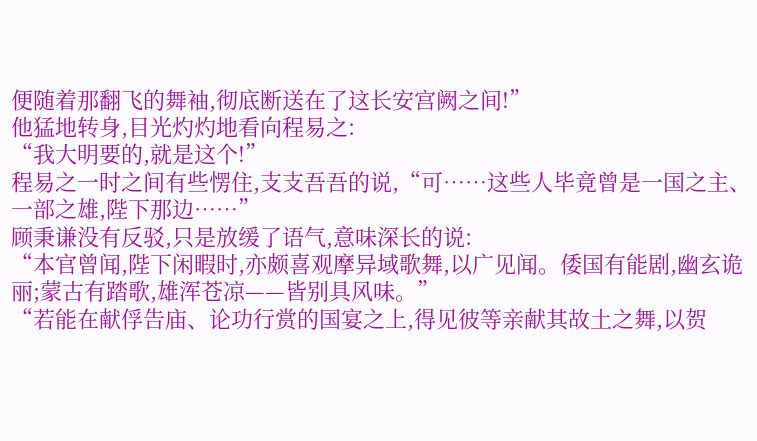便随着那翻飞的舞袖,彻底断送在了这长安宫阙之间!”
他猛地转身,目光灼灼地看向程易之:
“我大明要的,就是这个!”
程易之一时之间有些愣住,支支吾吾的说,“可……这些人毕竟曾是一国之主、一部之雄,陛下那边……”
顾秉谦没有反驳,只是放缓了语气,意味深长的说:
“本官曾闻,陛下闲暇时,亦颇喜观摩异域歌舞,以广见闻。倭国有能剧,幽玄诡丽;蒙古有踏歌,雄浑苍凉——皆别具风味。”
“若能在献俘告庙、论功行赏的国宴之上,得见彼等亲献其故土之舞,以贺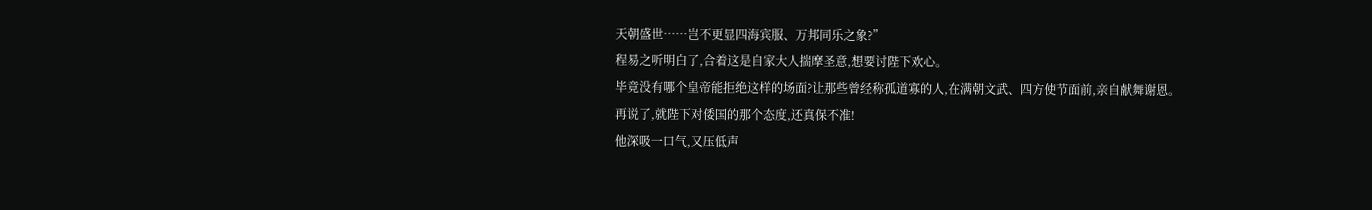天朝盛世……岂不更显四海宾服、万邦同乐之象?”
程易之听明白了,合着这是自家大人揣摩圣意,想要讨陛下欢心。
毕竟没有哪个皇帝能拒绝这样的场面?让那些曾经称孤道寡的人,在满朝文武、四方使节面前,亲自献舞谢恩。
再说了,就陛下对倭国的那个态度,还真保不准!
他深吸一口气,又压低声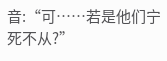音:“可……若是他们宁死不从?”